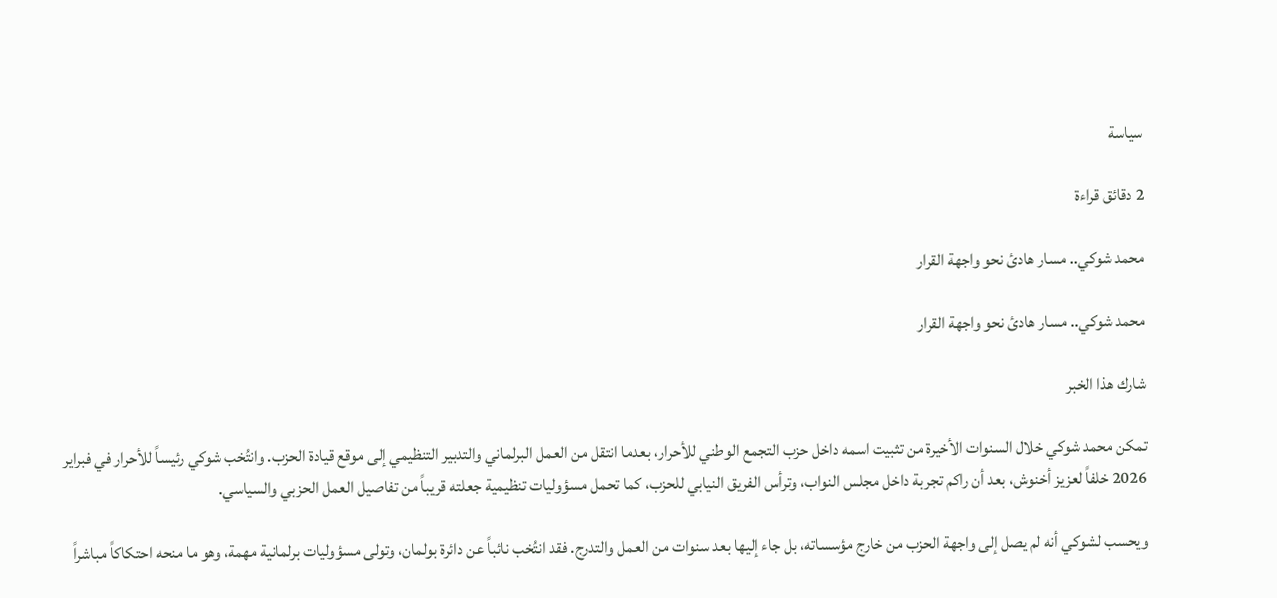سياسة

2 دقائق قراءة

محمد شوكي.. مسار هادئ نحو واجهة القرار

محمد شوكي.. مسار هادئ نحو واجهة القرار

شارك هذا الخبر

تمكن محمد شوكي خلال السنوات الأخيرة من تثبيت اسمه داخل حزب التجمع الوطني للأحرار، بعدما انتقل من العمل البرلماني والتدبير التنظيمي إلى موقع قيادة الحزب. وانتُخب شوكي رئيساً للأحرار في فبراير 2026 خلفاً لعزيز أخنوش، بعد أن راكم تجربة داخل مجلس النواب، وترأس الفريق النيابي للحزب، كما تحمل مسؤوليات تنظيمية جعلته قريباً من تفاصيل العمل الحزبي والسياسي.

ويحسب لشوكي أنه لم يصل إلى واجهة الحزب من خارج مؤسساته، بل جاء إليها بعد سنوات من العمل والتدرج. فقد انتُخب نائباً عن دائرة بولمان، وتولى مسؤوليات برلمانية مهمة، وهو ما منحه احتكاكاً مباشراً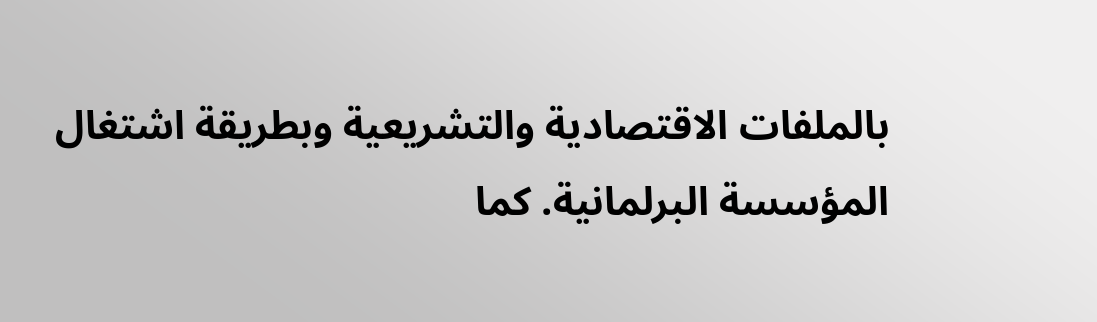بالملفات الاقتصادية والتشريعية وبطريقة اشتغال المؤسسة البرلمانية. كما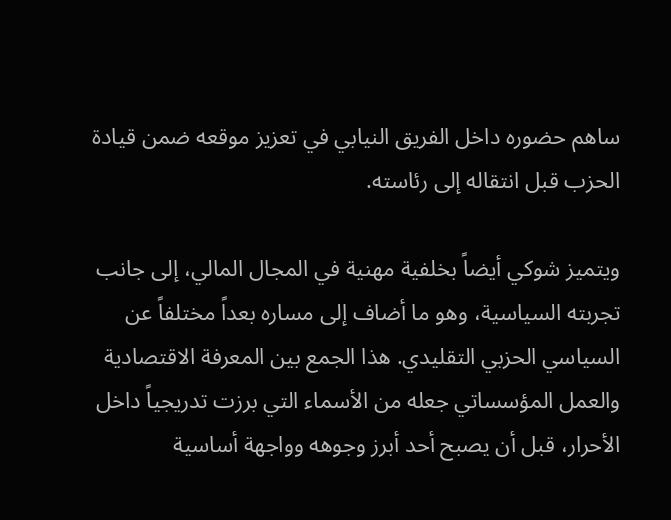ساهم حضوره داخل الفريق النيابي في تعزيز موقعه ضمن قيادة الحزب قبل انتقاله إلى رئاسته.

ويتميز شوكي أيضاً بخلفية مهنية في المجال المالي، إلى جانب تجربته السياسية، وهو ما أضاف إلى مساره بعداً مختلفاً عن السياسي الحزبي التقليدي. هذا الجمع بين المعرفة الاقتصادية والعمل المؤسساتي جعله من الأسماء التي برزت تدريجياً داخل الأحرار، قبل أن يصبح أحد أبرز وجوهه وواجهة أساسية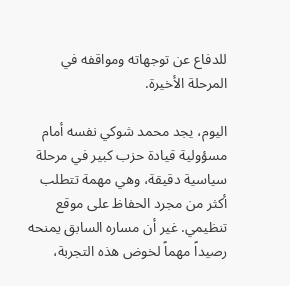للدفاع عن توجهاته ومواقفه في المرحلة الأخيرة.

اليوم، يجد محمد شوكي نفسه أمام مسؤولية قيادة حزب كبير في مرحلة سياسية دقيقة، وهي مهمة تتطلب أكثر من مجرد الحفاظ على موقع تنظيمي. غير أن مساره السابق يمنحه رصيداً مهماً لخوض هذه التجربة،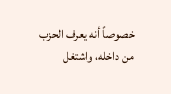خصوصاً أنه يعرف الحزب من داخله، واشتغل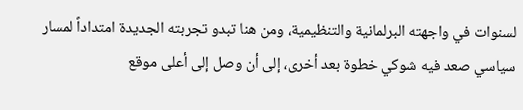لسنوات في واجهته البرلمانية والتنظيمية، ومن هنا تبدو تجربته الجديدة امتداداً لمسار سياسي صعد فيه شوكي خطوة بعد أخرى، إلى أن وصل إلى أعلى موقع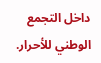داخل التجمع الوطني للأحرار.